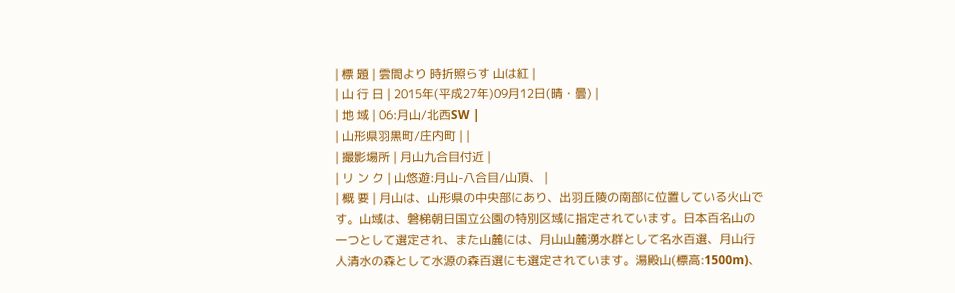| 標 題 | 雲間より 時折照らす 山は紅 |
| 山 行 日 | 2015年(平成27年)09月12日(晴・曇) |
| 地 域 | 06:月山/北西SW |
| 山形県羽黒町/庄内町 | |
| 撮影場所 | 月山九合目付近 |
| リ ン ク | 山悠遊:月山-八合目/山頂、 |
| 概 要 | 月山は、山形県の中央部にあり、出羽丘陵の南部に位置している火山です。山域は、磐梯朝日国立公園の特別区域に指定されています。日本百名山の一つとして選定され、また山麓には、月山山麓湧水群として名水百選、月山行人清水の森として水源の森百選にも選定されています。湯殿山(標高:1500m)、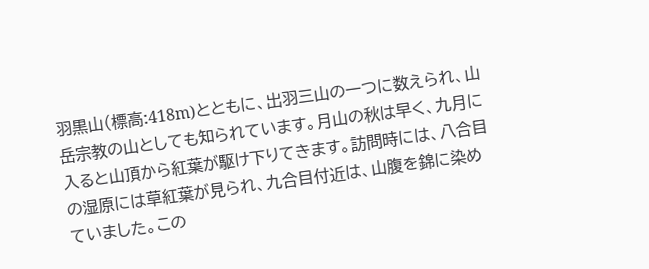羽黒山(標高:418m)とともに、出羽三山の一つに数えられ、山岳宗教の山としても知られています。月山の秋は早く、九月に入ると山頂から紅葉が駆け下りてきます。訪問時には、八合目の湿原には草紅葉が見られ、九合目付近は、山腹を錦に染めていました。この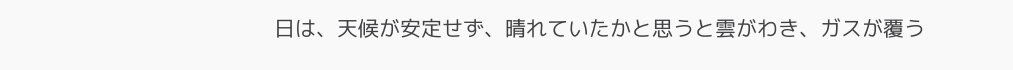日は、天候が安定せず、晴れていたかと思うと雲がわき、ガスが覆う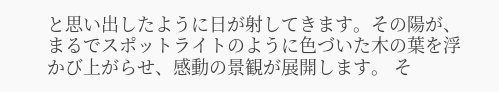と思い出したように日が射してきます。その陽が、まるでスポットライトのように色づいた木の葉を浮かび上がらせ、感動の景観が展開します。 そ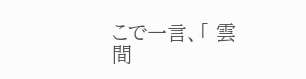こで一言、「 雲間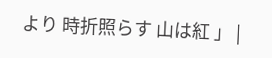より 時折照らす 山は紅 」 |